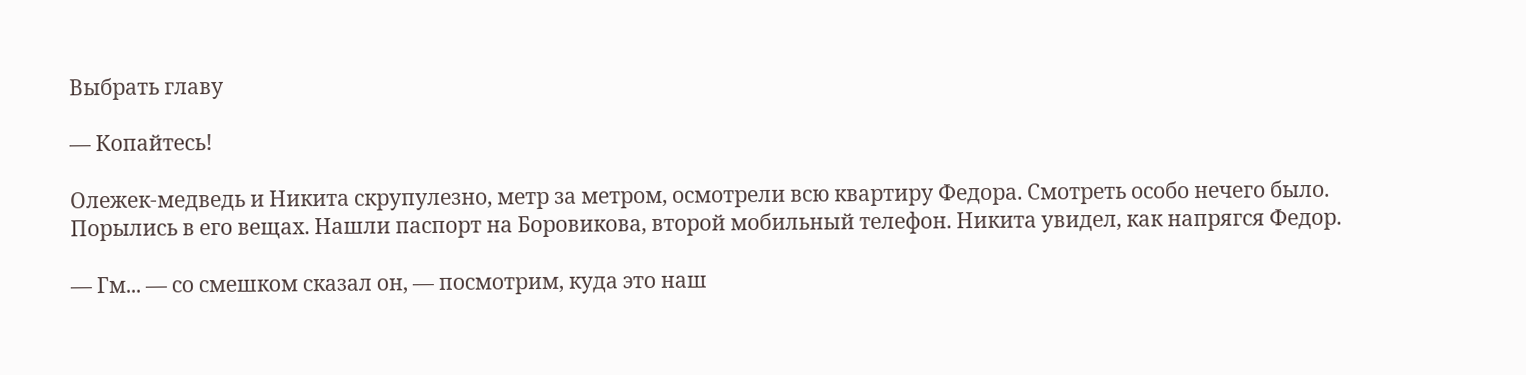Выбрать главу

— Копайтесь!

Олежек-медведь и Никита скрупулезно, метр за метром, осмотрели всю квартиру Федора. Смотреть особо нечего было. Порылись в его вещах. Нашли паспорт на Боровикова, второй мобильный телефон. Никита увидел, как напрягся Федор.

— Гм... — со смешком сказал он, — посмотрим, куда это наш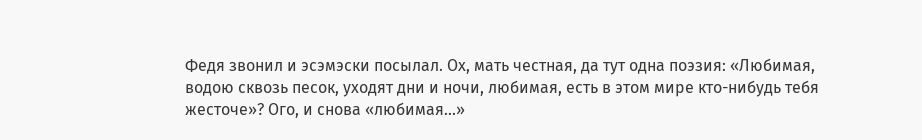Федя звонил и эсэмэски посылал. Ох, мать честная, да тут одна поэзия: «Любимая, водою сквозь песок, уходят дни и ночи, любимая, есть в этом мире кто-нибудь тебя жесточе»? Ого, и снова «любимая...»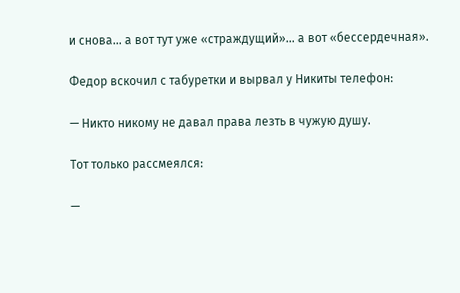и снова... а вот тут уже «страждущий»... а вот «бессердечная».

Федор вскочил с табуретки и вырвал у Никиты телефон:

— Никто никому не давал права лезть в чужую душу.

Тот только рассмеялся:

—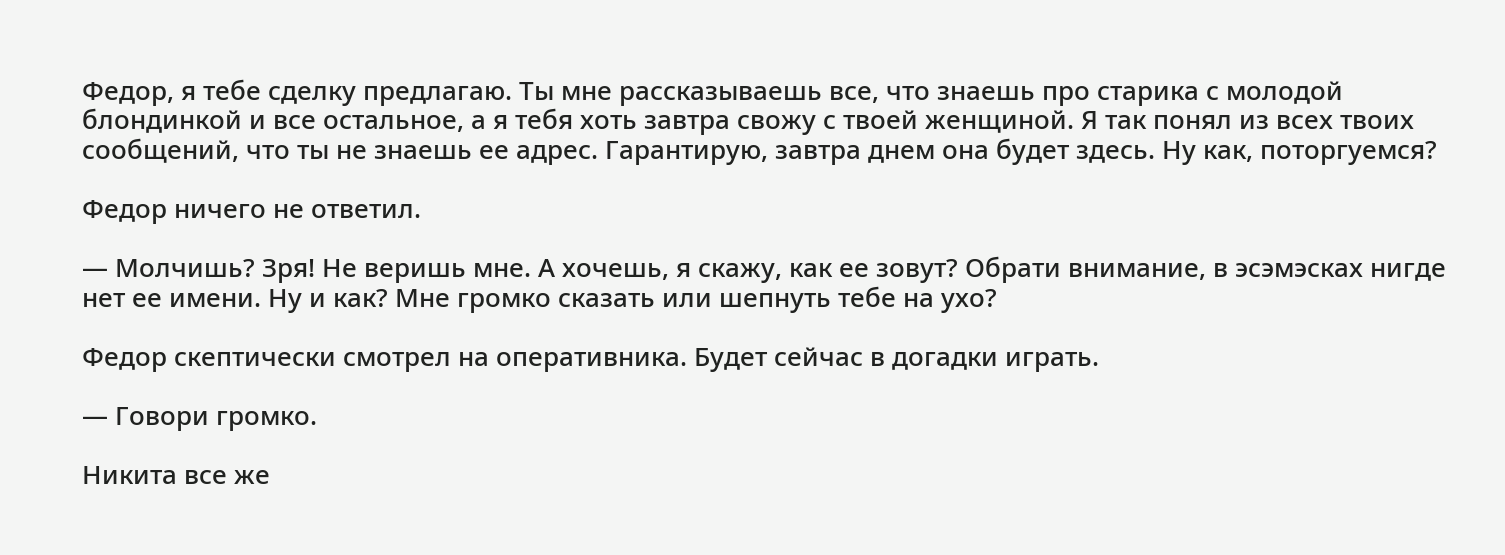Федор, я тебе сделку предлагаю. Ты мне рассказываешь все, что знаешь про старика с молодой блондинкой и все остальное, а я тебя хоть завтра свожу с твоей женщиной. Я так понял из всех твоих сообщений, что ты не знаешь ее адрес. Гарантирую, завтра днем она будет здесь. Ну как, поторгуемся?

Федор ничего не ответил.

— Молчишь? Зря! Не веришь мне. А хочешь, я скажу, как ее зовут? Обрати внимание, в эсэмэсках нигде нет ее имени. Ну и как? Мне громко сказать или шепнуть тебе на ухо?

Федор скептически смотрел на оперативника. Будет сейчас в догадки играть.

— Говори громко.

Никита все же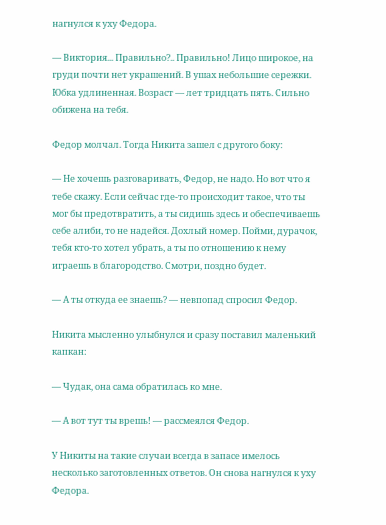нагнулся к уху Федора.

— Виктория... Правильно?.. Правильно! Лицо широкое, на груди почти нет украшений. В ушах небольшие сережки. Юбка удлиненная. Возраст — лет тридцать пять. Сильно обижена на тебя.

Федор молчал. Тогда Никита зашел с другого боку:

— Не хочешь разговаривать, Федор, не надо. Но вот что я тебе скажу. Если сейчас где-то происходит такое, что ты мог бы предотвратить, а ты сидишь здесь и обеспечиваешь себе алиби, то не надейся. Дохлый номер. Пойми, дурачок, тебя кто-то хотел убрать, а ты по отношению к нему играешь в благородство. Смотри, поздно будет.

— А ты откуда ее знаешь? — невпопад спросил Федор.

Никита мысленно улыбнулся и сразу поставил маленький капкан:

— Чудак, она сама обратилась ко мне.

— А вот тут ты врешь! — рассмеялся Федор.

У Никиты на такие случаи всегда в запасе имелось несколько заготовленных ответов. Он снова нагнулся к уху Федора.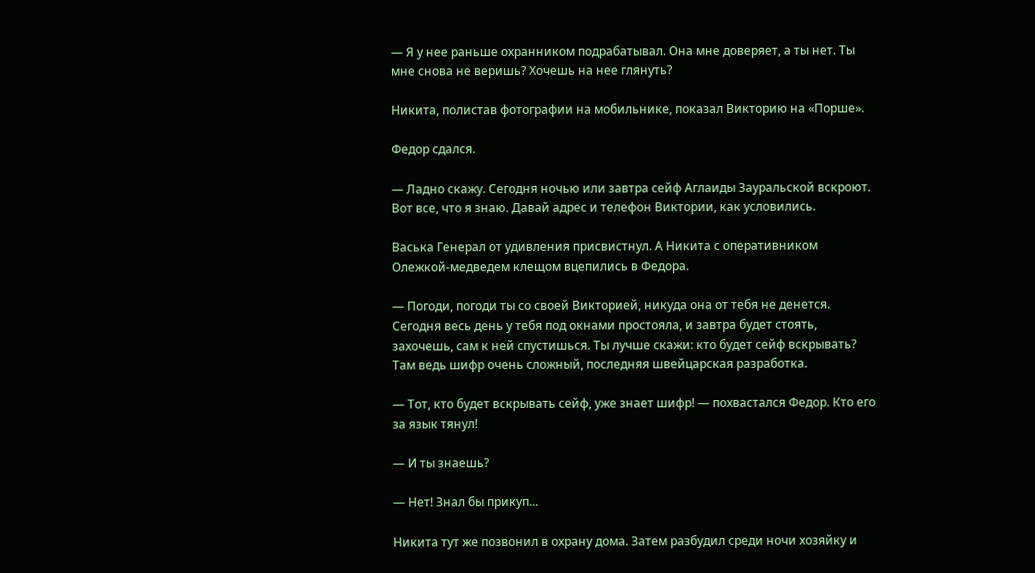— Я у нее раньше охранником подрабатывал. Она мне доверяет, а ты нет. Ты мне снова не веришь? Хочешь на нее глянуть?

Никита, полистав фотографии на мобильнике, показал Викторию на «Порше».

Федор сдался.

— Ладно скажу. Сегодня ночью или завтра сейф Аглаиды Зауральской вскроют. Вот все, что я знаю. Давай адрес и телефон Виктории, как условились.

Васька Генерал от удивления присвистнул. А Никита с оперативником Олежкой-медведем клещом вцепились в Федора.

— Погоди, погоди ты со своей Викторией, никуда она от тебя не денется. Сегодня весь день у тебя под окнами простояла, и завтра будет стоять, захочешь, сам к ней спустишься. Ты лучше скажи: кто будет сейф вскрывать? Там ведь шифр очень сложный, последняя швейцарская разработка.

— Тот, кто будет вскрывать сейф, уже знает шифр! — похвастался Федор. Кто его за язык тянул!

— И ты знаешь?

— Нет! Знал бы прикуп...

Никита тут же позвонил в охрану дома. Затем разбудил среди ночи хозяйку и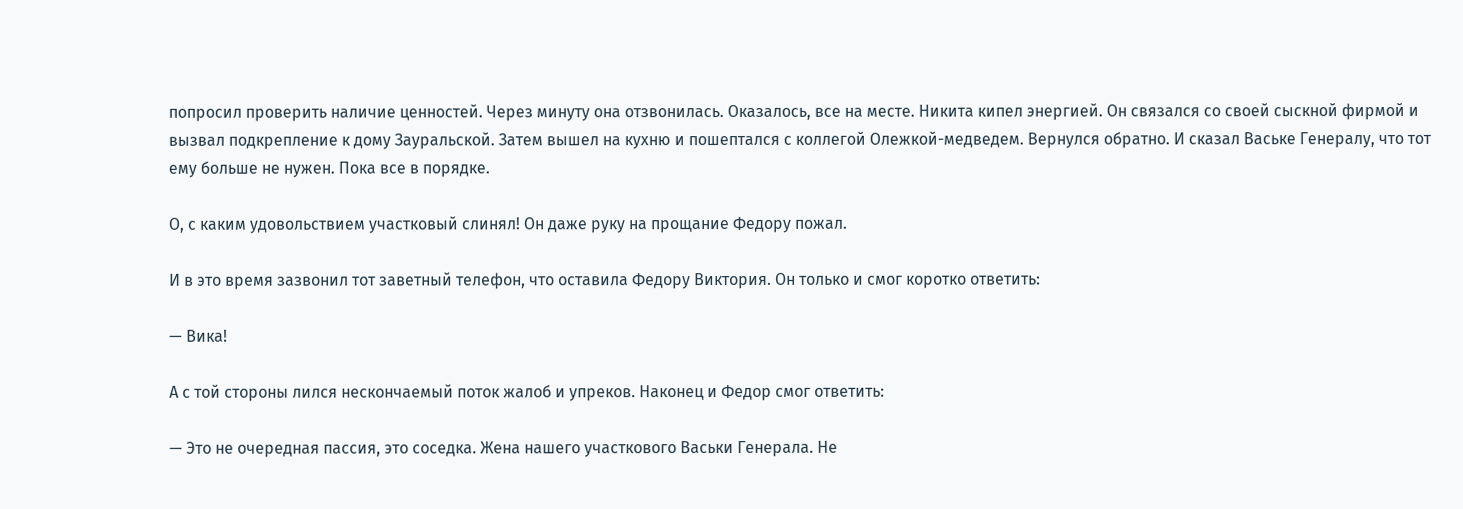попросил проверить наличие ценностей. Через минуту она отзвонилась. Оказалось, все на месте. Никита кипел энергией. Он связался со своей сыскной фирмой и вызвал подкрепление к дому Зауральской. Затем вышел на кухню и пошептался с коллегой Олежкой-медведем. Вернулся обратно. И сказал Ваське Генералу, что тот ему больше не нужен. Пока все в порядке.

О, с каким удовольствием участковый слинял! Он даже руку на прощание Федору пожал.

И в это время зазвонил тот заветный телефон, что оставила Федору Виктория. Он только и смог коротко ответить:

— Вика!

А с той стороны лился нескончаемый поток жалоб и упреков. Наконец и Федор смог ответить:

— Это не очередная пассия, это соседка. Жена нашего участкового Васьки Генерала. Не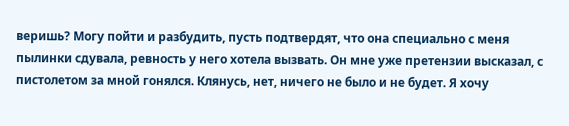веришь? Могу пойти и разбудить, пусть подтвердят, что она специально с меня пылинки сдувала, ревность у него хотела вызвать. Он мне уже претензии высказал, с пистолетом за мной гонялся. Клянусь, нет, ничего не было и не будет. Я хочу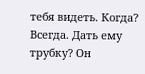тебя видеть. Когда? Всегда. Дать ему трубку? Он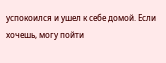успокоился и ушел к себе домой. Если хочешь, могу пойти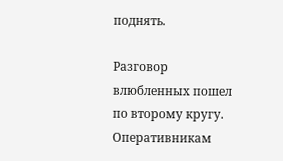поднять.

Разговор влюбленных пошел по второму кругу. Оперативникам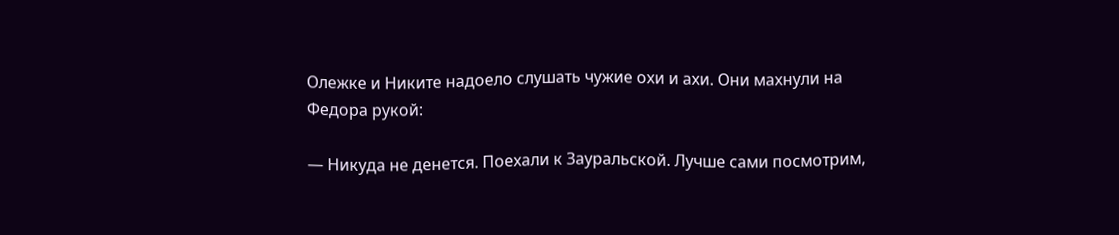Олежке и Никите надоело слушать чужие охи и ахи. Они махнули на Федора рукой:

— Никуда не денется. Поехали к Зауральской. Лучше сами посмотрим,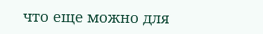что еще можно для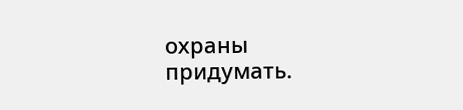охраны придумать.